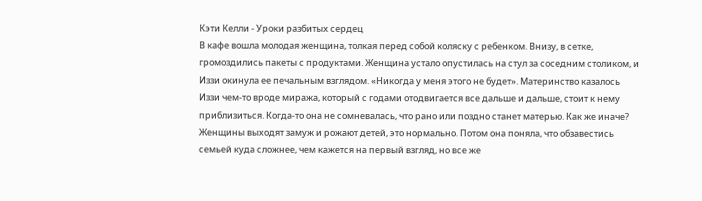Кэти Келли - Уроки разбитых сердец
В кафе вошла молодая женщина, толкая перед собой коляску с ребенком. Внизу, в сетке, громоздились пакеты с продуктами. Женщина устало опустилась на стул за соседним столиком, и Иззи окинула ее печальным взглядом. «Никогда у меня этого не будет». Материнство казалось Иззи чем-то вроде миража, который с годами отодвигается все дальше и дальше, стоит к нему приблизиться. Когда-то она не сомневалась, что рано или поздно станет матерью. Как же иначе? Женщины выходят замуж и рожают детей, это нормально. Потом она поняла, что обзавестись семьей куда сложнее, чем кажется на первый взгляд, но все же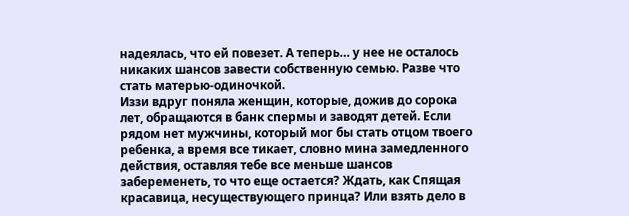надеялась, что ей повезет. А теперь… у нее не осталось никаких шансов завести собственную семью. Разве что стать матерью-одиночкой.
Иззи вдруг поняла женщин, которые, дожив до сорока лет, обращаются в банк спермы и заводят детей. Если рядом нет мужчины, который мог бы стать отцом твоего ребенка, а время все тикает, словно мина замедленного действия, оставляя тебе все меньше шансов забеременеть, то что еще остается? Ждать, как Спящая красавица, несуществующего принца? Или взять дело в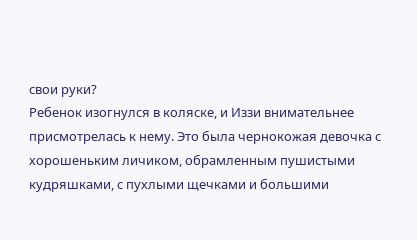свои руки?
Ребенок изогнулся в коляске, и Иззи внимательнее присмотрелась к нему. Это была чернокожая девочка с хорошеньким личиком, обрамленным пушистыми кудряшками, с пухлыми щечками и большими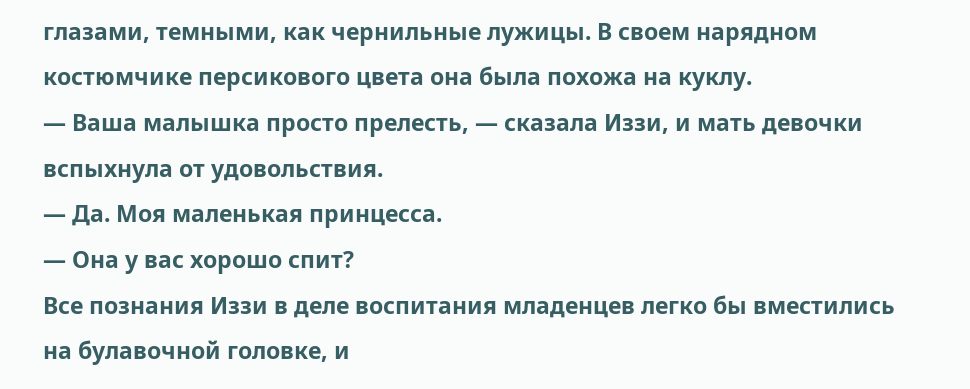глазами, темными, как чернильные лужицы. В своем нарядном костюмчике персикового цвета она была похожа на куклу.
— Ваша малышка просто прелесть, — сказала Иззи, и мать девочки вспыхнула от удовольствия.
— Да. Моя маленькая принцесса.
— Она у вас хорошо спит?
Все познания Иззи в деле воспитания младенцев легко бы вместились на булавочной головке, и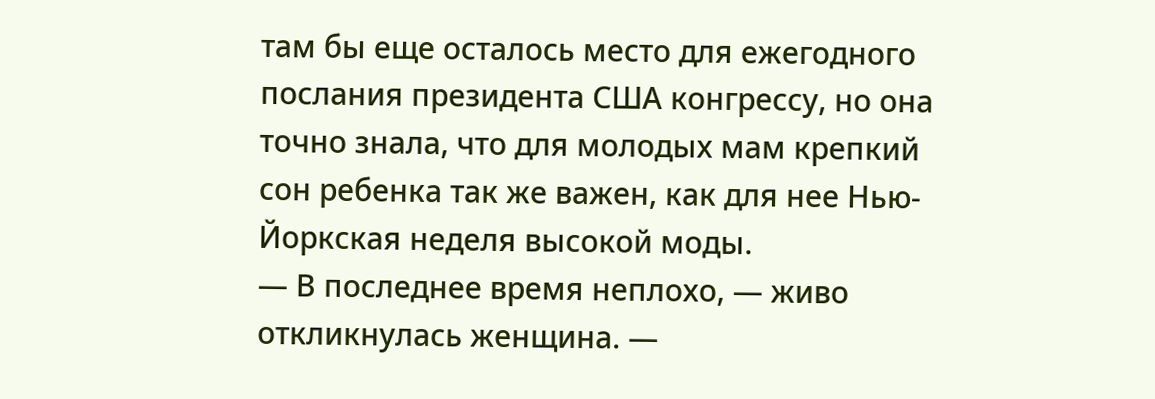там бы еще осталось место для ежегодного послания президента США конгрессу, но она точно знала, что для молодых мам крепкий сон ребенка так же важен, как для нее Нью-Йоркская неделя высокой моды.
— В последнее время неплохо, — живо откликнулась женщина. —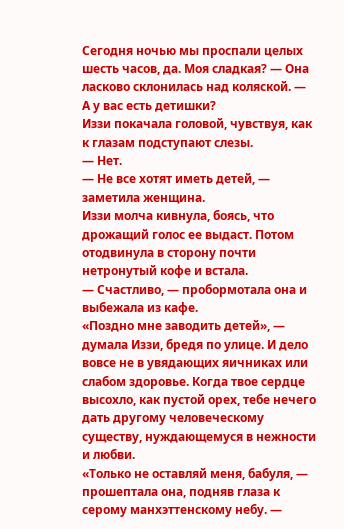Сегодня ночью мы проспали целых шесть часов, да. Моя сладкая? — Она ласково склонилась над коляской. — А у вас есть детишки?
Иззи покачала головой, чувствуя, как к глазам подступают слезы.
— Нет.
— Не все хотят иметь детей, — заметила женщина.
Иззи молча кивнула, боясь, что дрожащий голос ее выдаст. Потом отодвинула в сторону почти нетронутый кофе и встала.
— Счастливо, — пробормотала она и выбежала из кафе.
«Поздно мне заводить детей», — думала Иззи, бредя по улице. И дело вовсе не в увядающих яичниках или слабом здоровье. Когда твое сердце высохло, как пустой орех, тебе нечего дать другому человеческому существу, нуждающемуся в нежности и любви.
«Только не оставляй меня, бабуля, — прошептала она, подняв глаза к серому манхэттенскому небу. —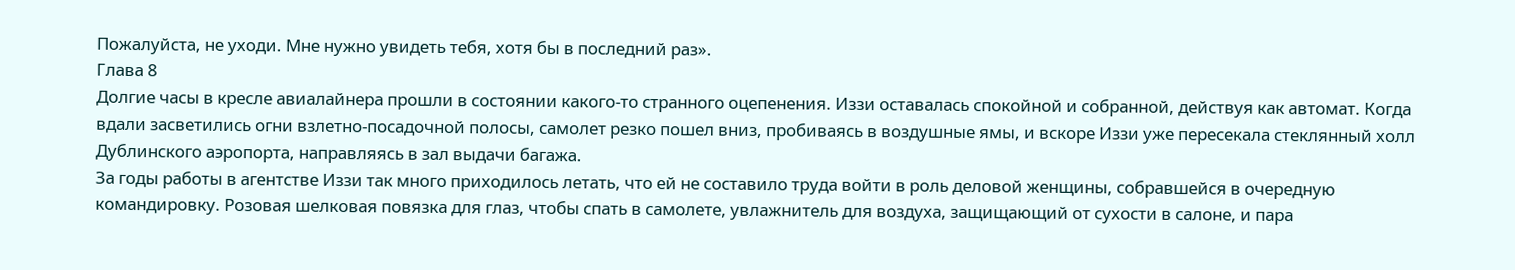Пожалуйста, не уходи. Мне нужно увидеть тебя, хотя бы в последний раз».
Глава 8
Долгие часы в кресле авиалайнера прошли в состоянии какого-то странного оцепенения. Иззи оставалась спокойной и собранной, действуя как автомат. Когда вдали засветились огни взлетно-посадочной полосы, самолет резко пошел вниз, пробиваясь в воздушные ямы, и вскоре Иззи уже пересекала стеклянный холл Дублинского аэропорта, направляясь в зал выдачи багажа.
За годы работы в агентстве Иззи так много приходилось летать, что ей не составило труда войти в роль деловой женщины, собравшейся в очередную командировку. Розовая шелковая повязка для глаз, чтобы спать в самолете, увлажнитель для воздуха, защищающий от сухости в салоне, и пара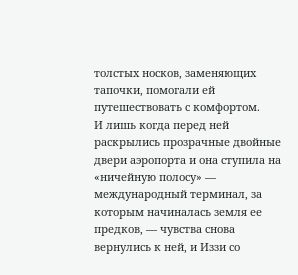толстых носков, заменяющих тапочки, помогали ей путешествовать с комфортом.
И лишь когда перед ней раскрылись прозрачные двойные двери аэропорта и она ступила на «ничейную полосу» — международный терминал, за которым начиналась земля ее предков, — чувства снова вернулись к ней, и Иззи со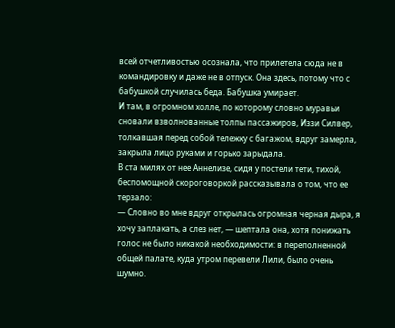всей отчетливостью осознала, что прилетела сюда не в командировку и даже не в отпуск. Она здесь, потому что с бабушкой случилась беда. Бабушка умирает.
И там, в огромном холле, по которому словно муравьи сновали взволнованные толпы пассажиров, Иззи Силвер, толкавшая перед собой тележку с багажом, вдруг замерла, закрыла лицо руками и горько зарыдала.
В ста милях от нее Аннелизе, сидя у постели тети, тихой, беспомощной скороговоркой рассказывала о том, что ее терзало:
— Словно во мне вдруг открылась огромная черная дыра, я хочу заплакать, а слез нет, — шептала она, хотя понижать голос не было никакой необходимости: в переполненной общей палате, куда утром перевели Лили, было очень шумно.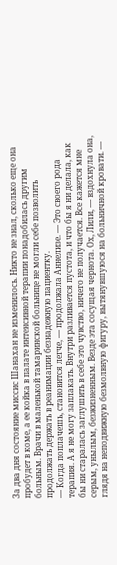За два дня состояние миссис Шанахан не изменилось. Никто не знал, сколько еще она пробудет в коме, а ее койка в палате интенсивной терапии понадобилась другим больным. Врачи в маленькой тамаринской больнице не могли себе позволить продолжать держать в реанимации безнадежную пациентку.
— Когда поплачешь, становится легче, — продолжала Аннелизе. — Это своего рода терапия. А я не могу заплакать. Внутри разливается пустота, и что бы я ни делала, как бы ни старалась заглушить в себе это чувство, ничего не получается. Все кажется мне серым, унылым, безжизненным. Везде эта сосущая чернота. Ох, Лили, — вздохнула она, глядя на неподвижную безмолвную фигуру, вытянувшуюся на больничной кровати. —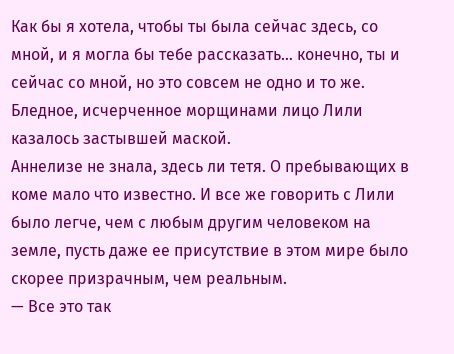Как бы я хотела, чтобы ты была сейчас здесь, со мной, и я могла бы тебе рассказать… конечно, ты и сейчас со мной, но это совсем не одно и то же.
Бледное, исчерченное морщинами лицо Лили казалось застывшей маской.
Аннелизе не знала, здесь ли тетя. О пребывающих в коме мало что известно. И все же говорить с Лили было легче, чем с любым другим человеком на земле, пусть даже ее присутствие в этом мире было скорее призрачным, чем реальным.
— Все это так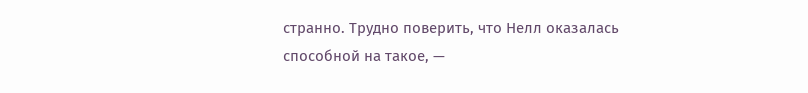странно. Трудно поверить, что Нелл оказалась способной на такое, —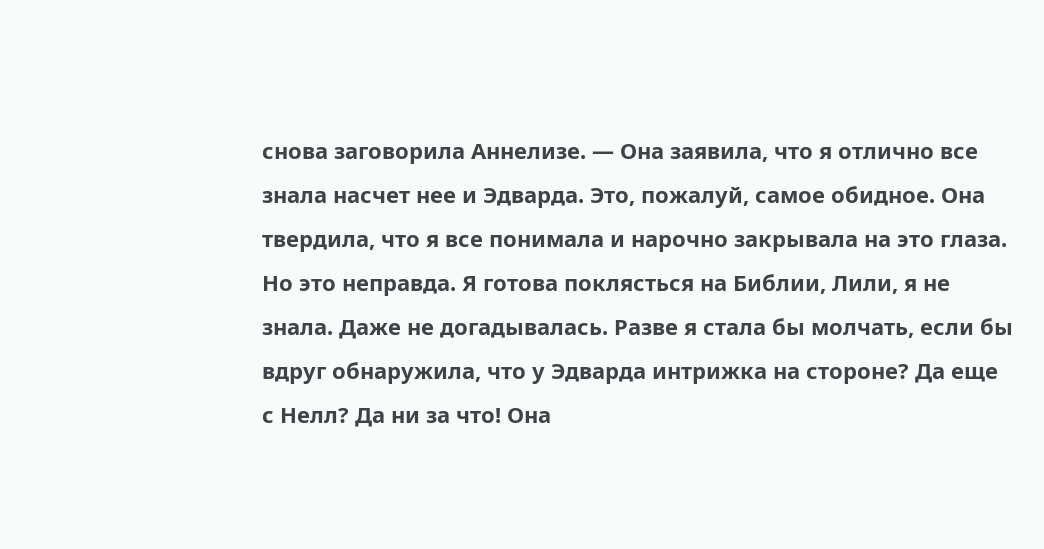снова заговорила Аннелизе. — Она заявила, что я отлично все знала насчет нее и Эдварда. Это, пожалуй, самое обидное. Она твердила, что я все понимала и нарочно закрывала на это глаза. Но это неправда. Я готова поклясться на Библии, Лили, я не знала. Даже не догадывалась. Разве я стала бы молчать, если бы вдруг обнаружила, что у Эдварда интрижка на стороне? Да еще с Нелл? Да ни за что! Она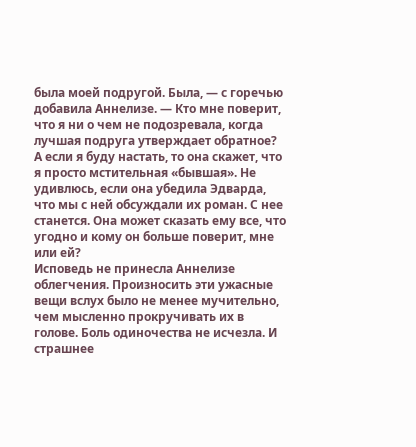была моей подругой. Была, — с горечью добавила Аннелизе. — Кто мне поверит, что я ни о чем не подозревала, когда лучшая подруга утверждает обратное? А если я буду настать, то она скажет, что я просто мстительная «бывшая». Не удивлюсь, если она убедила Эдварда, что мы с ней обсуждали их роман. С нее станется. Она может сказать ему все, что угодно и кому он больше поверит, мне или ей?
Исповедь не принесла Аннелизе облегчения. Произносить эти ужасные вещи вслух было не менее мучительно, чем мысленно прокручивать их в голове. Боль одиночества не исчезлa. И страшнее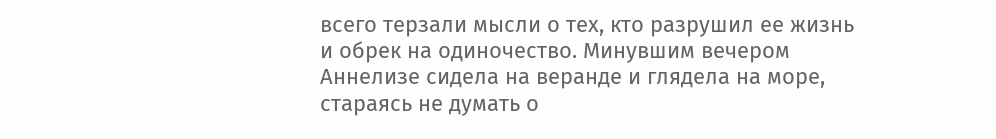всего терзали мысли о тех, кто разрушил ее жизнь и обрек на одиночество. Минувшим вечером Аннелизе сидела на веранде и глядела на море, стараясь не думать о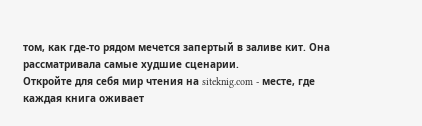том, как где-то рядом мечется запертый в заливе кит. Она рассматривала самые худшие сценарии.
Откройте для себя мир чтения на siteknig.com - месте, где каждая книга оживает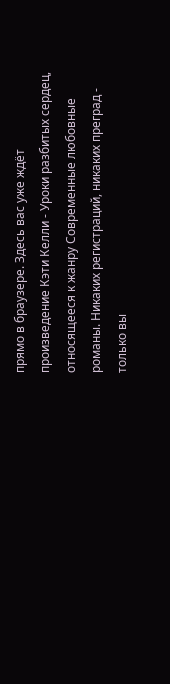прямо в браузере. Здесь вас уже ждёт произведение Кэти Келли - Уроки разбитых сердец, относящееся к жанру Современные любовные романы. Никаких регистраций, никаких преград - только вы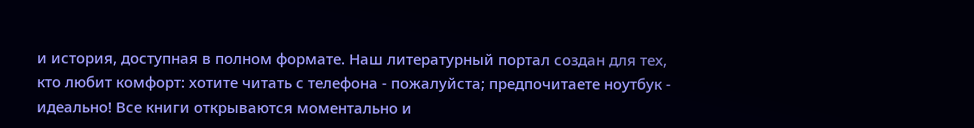и история, доступная в полном формате. Наш литературный портал создан для тех, кто любит комфорт: хотите читать с телефона - пожалуйста; предпочитаете ноутбук - идеально! Все книги открываются моментально и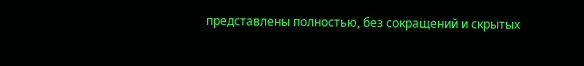представлены полностью, без сокращений и скрытых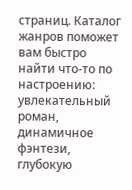страниц. Каталог жанров поможет вам быстро найти что-то по настроению: увлекательный роман, динамичное фэнтези, глубокую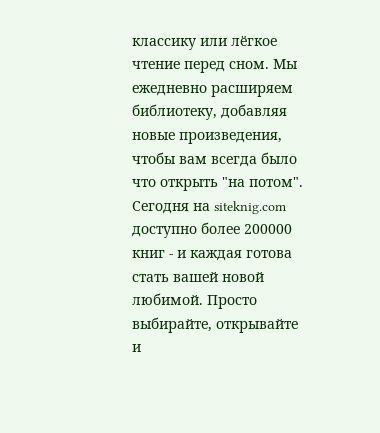классику или лёгкое чтение перед сном. Мы ежедневно расширяем библиотеку, добавляя новые произведения, чтобы вам всегда было что открыть "на потом". Сегодня на siteknig.com доступно более 200000 книг - и каждая готова стать вашей новой любимой. Просто выбирайте, открывайте и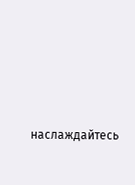наслаждайтесь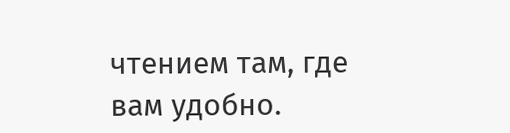чтением там, где вам удобно.